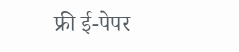फ्री ई-पेपर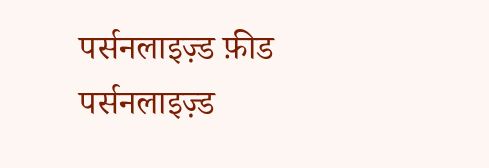पर्सनलाइज़्ड फ़ीड
पर्सनलाइज़्ड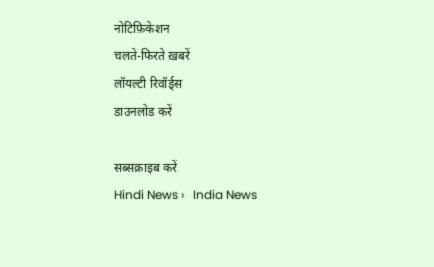नोटिफ़िकेशन
चलते-फिरते ख़बरें
लॉयल्टी रिवॉर्ड्स
डाउनलोड करें

सब्सक्राइब करें
Hindi News ›   India News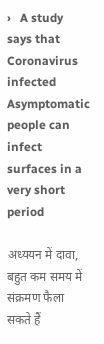›   A study says that Coronavirus infected Asymptomatic people can infect surfaces in a very short period

अध्ययन में दावा, बहुत कम समय में संक्रमण फैला सकते हैं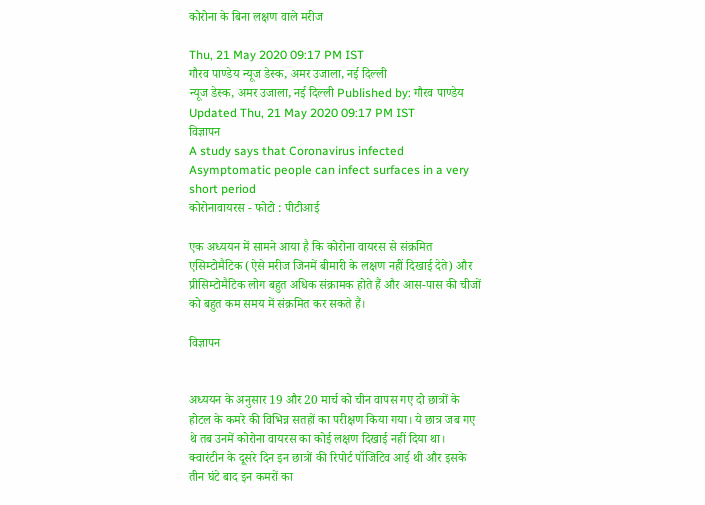कोरोना के बिना लक्षण वाले मरीज

Thu, 21 May 2020 09:17 PM IST
गौरव पाण्डेय न्यूज डेस्क, अमर उजाला, नई दिल्ली
न्यूज डेस्क, अमर उजाला, नई दिल्ली Published by: गौरव पाण्डेय Updated Thu, 21 May 2020 09:17 PM IST
विज्ञापन
A study says that Coronavirus infected Asymptomatic people can infect surfaces in a very short period
कोरोनावायरस - फोटो : पीटीआई

एक अध्ययन में सामने आया है कि कोरोना वायरस से संक्रमित एसिम्टोमैटिक (ऐसे मरीज जिनमें बीमारी के लक्षण नहीं दिखाई देते) और प्रीसिम्टोमैटिक लोग बहुत अधिक संक्रामक होते हैं और आस-पास की चीजों को बहुत कम समय में संक्रमित कर सकते हैं।

विज्ञापन


अध्ययन के अनुसार 19 और 20 मार्च को चीन वापस गए दो छात्रों के होटल के कमरे की विभिन्न सतहों का परीक्षण किया गया। ये छात्र जब गए थे तब उनमें कोरोना वायरस का कोई लक्षण दिखाई नहीं दिया था। क्वारंटीन के दूसरे दिन इन छात्रों की रिपोर्ट पॉजिटिव आई थी और इसके तीन घंटे बाद इन कमरों का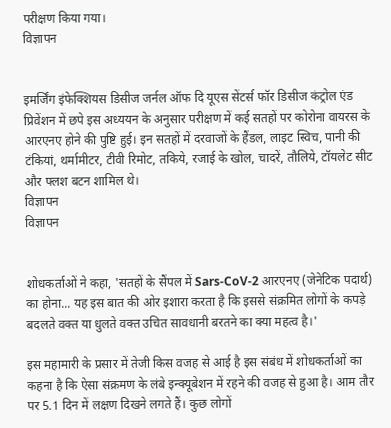परीक्षण किया गया।
विज्ञापन


इमर्जिंग इंफेक्शियस डिसीज जर्नल ऑफ दि यूएस सेंटर्स फॉर डिसीज कंट्रोल एंड प्रिवेंशन में छपे इस अध्ययन के अनुसार परीक्षण में कई सतहों पर कोरोना वायरस के आरएनए होने की पुष्टि हुई। इन सतहों में दरवाजों के हैंडल, लाइट स्विच, पानी की टंकियां, थर्मामीटर, टीवी रिमोट, तकिये, रजाई के खोल, चादरें, तौलिये, टॉयलेट सीट और फ्लश बटन शामिल थे।
विज्ञापन
विज्ञापन


शोधकर्ताओं ने कहा, 'सतहों के सैंपल में Sars-CoV-2 आरएनए (जेनेटिक पदार्थ) का होना... यह इस बात की ओर इशारा करता है कि इससे संक्रमित लोगों के कपड़े बदलते वक्त या धुलते वक्त उचित सावधानी बरतने का क्या महत्व है।'

इस महामारी के प्रसार में तेजी किस वजह से आई है इस संबंध में शोधकर्ताओं का कहना है कि ऐसा संक्रमण के लंबे इन्क्यूबेशन में रहने की वजह से हुआ है। आम तौर पर 5.1 दिन में लक्षण दिखने लगते हैं। कुछ लोगों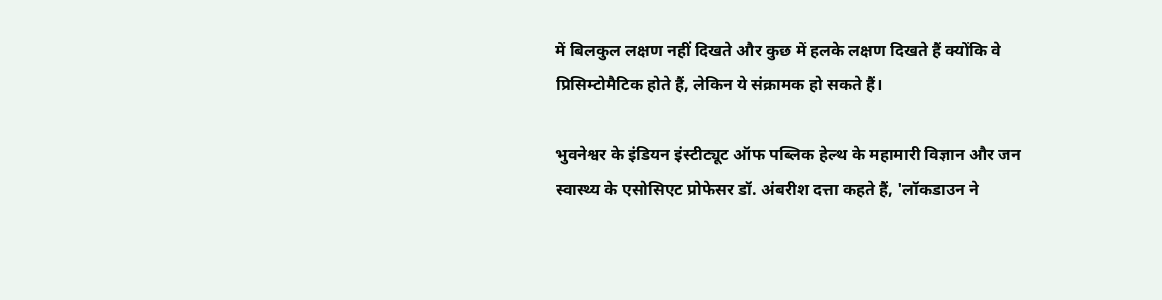में बिलकुल लक्षण नहीं दिखते और कुछ में हलके लक्षण दिखते हैं क्योंकि वे प्रिसिम्टोमैटिक होते हैं, लेकिन ये संक्रामक हो सकते हैं।

भुवनेश्वर के इंडियन इंस्टीट्यूट ऑफ पब्लिक हेल्थ के महामारी विज्ञान और जन स्वास्थ्य के एसोसिएट प्रोफेसर डॉ. अंबरीश दत्ता कहते हैं, 'लॉकडाउन ने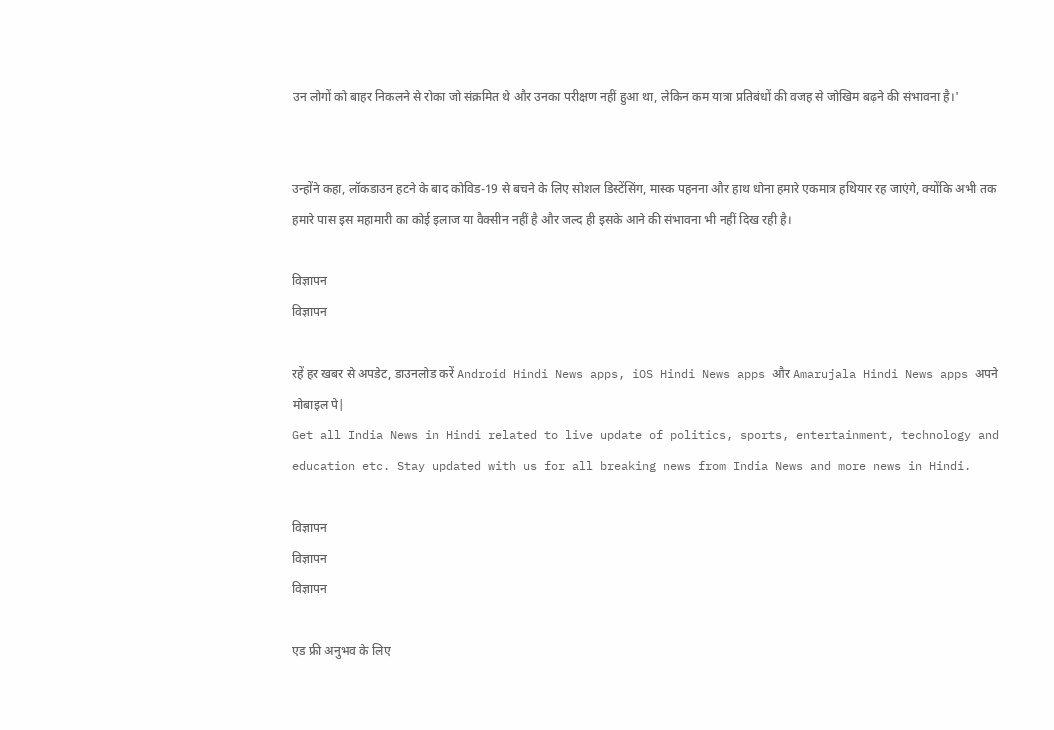उन लोगों को बाहर निकलने से रोका जो संक्रमित थे और उनका परीक्षण नहीं हुआ था, लेकिन कम यात्रा प्रतिबंधों की वजह से जोखिम बढ़ने की संभावना है।'


उन्होंने कहा, लॉकडाउन हटने के बाद कोविड-19 से बचने के लिए सोशल डिस्टेंसिंग, मास्क पहनना और हाथ धोना हमारे एकमात्र हथियार रह जाएंगे, क्योंकि अभी तक हमारे पास इस महामारी का कोई इलाज या वैक्सीन नहीं है और जल्द ही इसके आने की संभावना भी नहीं दिख रही है।

विज्ञापन
विज्ञापन

रहें हर खबर से अपडेट, डाउनलोड करें Android Hindi News apps, iOS Hindi News apps और Amarujala Hindi News apps अपने मोबाइल पे|
Get all India News in Hindi related to live update of politics, sports, entertainment, technology and education etc. Stay updated with us for all breaking news from India News and more news in Hindi.

विज्ञापन
विज्ञापन
विज्ञापन

एड फ्री अनुभव के लिए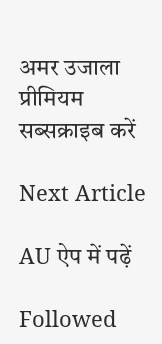अमर उजाला प्रीमियम सब्सक्राइब करें

Next Article

AU ऐप में पढ़ें

Followed